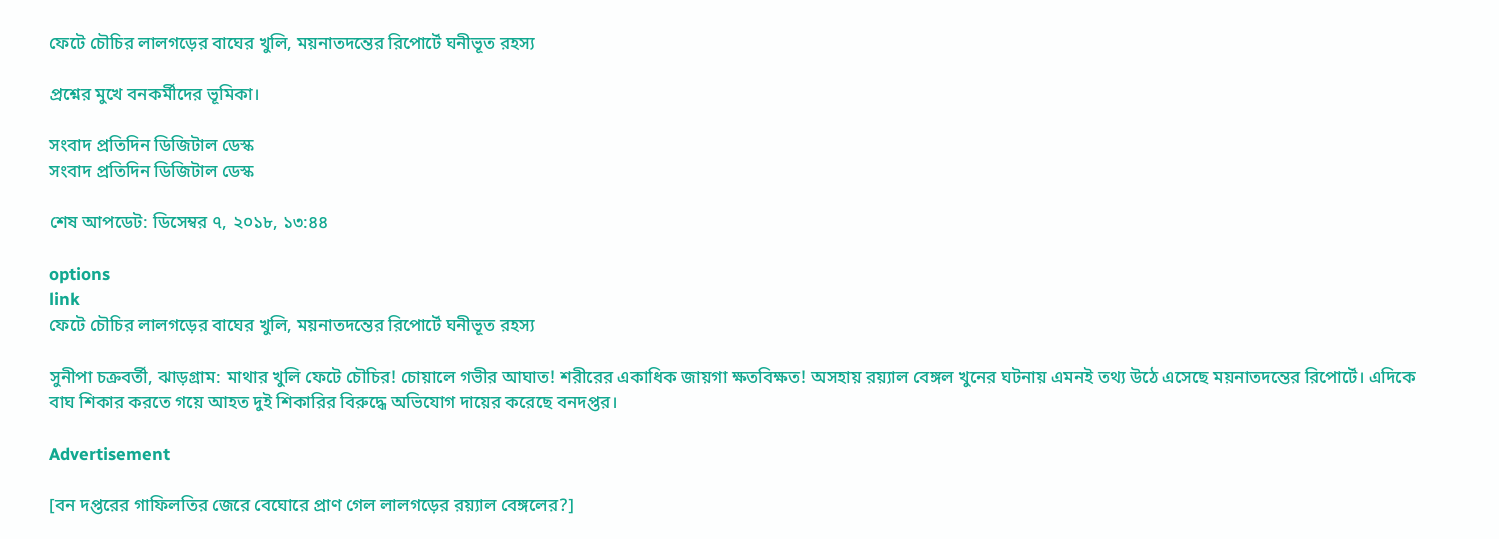ফেটে চৌচির লালগড়ের বাঘের খুলি, ময়নাতদন্তের রিপোর্টে ঘনীভূত রহস্য

প্রশ্নের মুখে বনকর্মীদের ভূমিকা।

সংবাদ প্রতিদিন ডিজিটাল ডেস্ক
সংবাদ প্রতিদিন ডিজিটাল ডেস্ক

শেষ আপডেট: ডিসেম্বর ৭, ২০১৮, ১৩:৪৪

options
link
ফেটে চৌচির লালগড়ের বাঘের খুলি, ময়নাতদন্তের রিপোর্টে ঘনীভূত রহস্য

সুনীপা চক্রবর্তী, ঝাড়গ্রাম: মাথার খুলি ফেটে চৌচির! চোয়ালে গভীর আঘাত! শরীরের একাধিক জায়গা ক্ষতবিক্ষত! অসহায় র‌য়্যাল বেঙ্গল খুনের ঘটনায় এমনই তথ্য উঠে এসেছে ময়নাতদন্তের রিপোর্টে। এদিকে বাঘ শিকার করতে গয়ে আহত দুই শিকারির বিরুদ্ধে অভিযোগ দায়ের করেছে বনদপ্তর।

Advertisement

[বন দপ্তরের গাফিলতির জেরে বেঘোরে প্রাণ গেল লালগড়ের রয়্যাল বেঙ্গলের?]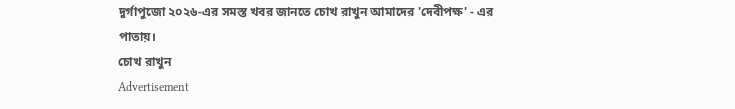দুর্গাপুজো ২০২৬-এর সমস্ত খবর জানতে চোখ রাখুন আমাদের 'দেবীপক্ষ' - এর পাতায়।
চোখ রাখুন
Advertisement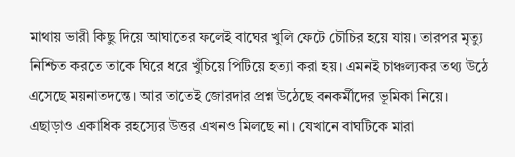মাথায় ভারী কিছু দিয়ে আঘাতের ফলেই বাঘের খুলি ফেটে চৌচির হয়ে যায়। তারপর মৃত্যু নিশ্চিত করতে তাকে ঘিরে ধরে খুঁচিয়ে পিটিয়ে হত্যা করা হয়। এমনই চাঞ্চল্যকর তথ্য উঠে এসেছে ময়নাতদন্তে। আর তাতেই জোরদার প্রশ্ন উঠেছে বনকর্মীদের ভূমিকা নিয়ে। এছাড়াও একাধিক রহস্যের উত্তর এখনও মিলছে না। যেখানে বাঘটিকে মারা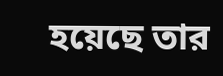হয়েছে তার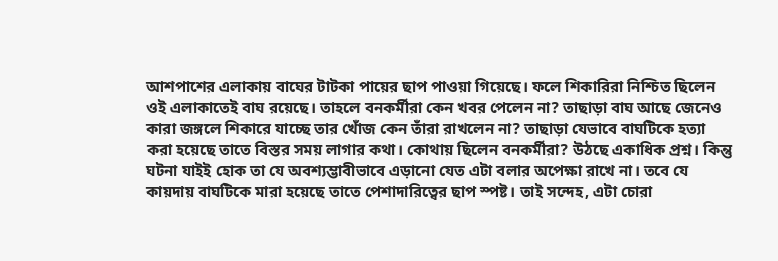আশপাশের এলাকায় বাঘের টাটকা পায়ের ছাপ পাওয়া গিয়েছে। ফলে শিকারিরা নিশ্চিত ছিলেন ওই এলাকাতেই বাঘ রয়েছে। তাহলে বনকর্মীরা কেন খবর পেলেন না? তাছাড়া বাঘ আছে জেনেও কারা জঙ্গলে শিকারে যাচ্ছে তার খোঁজ কেন তাঁরা রাখলেন না? তাছাড়া যেভাবে বাঘটিকে হত্যা করা হয়েছে তাতে বিস্তর সময় লাগার কথা। কোথায় ছিলেন বনকর্মীরা? উঠছে একাধিক প্রশ্ন। কিন্তু ঘটনা যাইই হোক তা যে অবশ্যম্ভাবীভাবে এড়ানো যেত এটা বলার অপেক্ষা রাখে না। তবে যে কায়দায় বাঘটিকে মারা হয়েছে তাতে পেশাদারিত্বের ছাপ স্পষ্ট। তাই সন্দেহ, এটা চোরা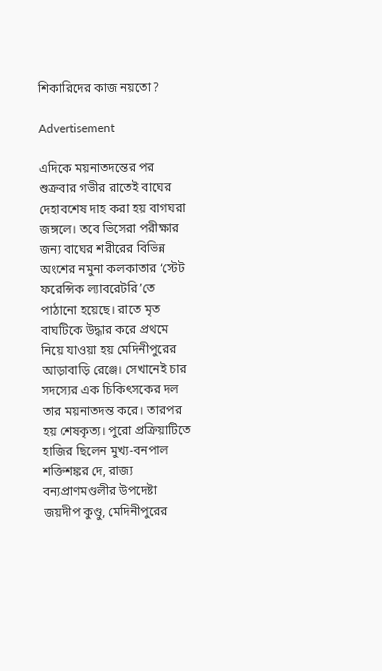শিকারিদের কাজ নয়তো?

Advertisement

এদিকে ময়নাতদন্তের পর শুক্রবার গভীর রাতেই বাঘের দেহাবশেষ দাহ করা হয় বাগঘরা জঙ্গলে। তবে ভিসেরা পরীক্ষার জন্য বাঘের শরীরের বিভিন্ন অংশের নমুনা কলকাতার ‘স্টেট ফরেন্সিক ল্যাবরেটরি’তে পাঠানো হয়েছে। রাতে মৃত বাঘটিকে উদ্ধার করে প্রথমে নিয়ে যাওয়া হয় মেদিনীপুরের আড়াবাড়ি রেঞ্জে। সেখানেই চার সদস্যের এক চিকিৎসকের দল তার ময়নাতদন্ত করে। তারপর হয় শেষকৃত্য। পুরো প্রক্রিয়াটিতে হাজির ছিলেন মুখ্য-বনপাল শক্তিশঙ্কর দে, রাজ্য বন্যপ্রাণমণ্ডলীর উপদেষ্টা জয়দীপ কুণ্ডু, মেদিনীপুরের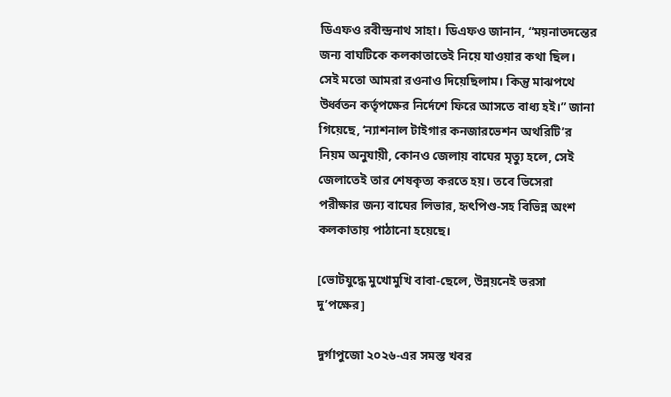ডিএফও রবীন্দ্রনাথ সাহা। ডিএফও জানান, “ময়নাতদন্তের জন্য বাঘটিকে কলকাতাতেই নিয়ে যাওয়ার কথা ছিল। সেই মতো আমরা রওনাও দিয়েছিলাম। কিন্তু মাঝপথে উর্ধ্বতন কর্তৃপক্ষের নির্দেশে ফিরে আসতে বাধ্য হই।” জানা গিয়েছে, ‘ন্যাশনাল টাইগার কনজারভেশন অথরিটি’র নিয়ম অনুযায়ী, কোনও জেলায় বাঘের মৃত্যু হলে, সেই জেলাতেই তার শেষকৃত্য করতে হয়। তবে ভিসেরা পরীক্ষার জন্য বাঘের লিভার, হৃৎপিণ্ড-সহ বিভিন্ন অংশ কলকাতায় পাঠানো হয়েছে।

[ভোটযুদ্ধে মুখোমুখি বাবা-ছেলে, উন্নয়নেই ভরসা দু’পক্ষের]

দুর্গাপুজো ২০২৬-এর সমস্ত খবর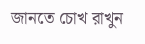জানতে চোখ রাখুন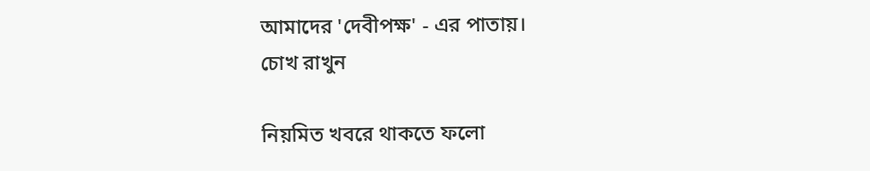আমাদের 'দেবীপক্ষ' - এর পাতায়।
চোখ রাখুন

নিয়মিত খবরে থাকতে ফলো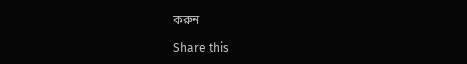করুন

Share this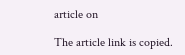article on

The article link is copied.